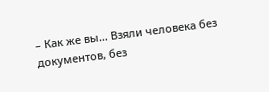– Как же вы… Взяли человека без документов, без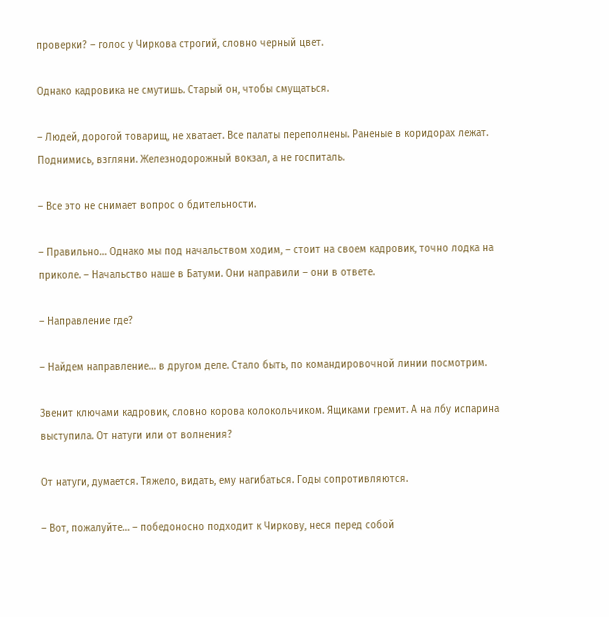проверки? – голос у Чиркова строгий, словно черный цвет.

Однако кадровика не смутишь. Старый он, чтобы смущаться.

– Людей, дорогой товарищ, не хватает. Все палаты переполнены. Раненые в коридорах лежат. Поднимись, взгляни. Железнодорожный вокзал, а не госпиталь.

– Все это не снимает вопрос о бдительности.

– Правильно… Однако мы под начальством ходим, – стоит на своем кадровик, точно лодка на приколе. – Начальство наше в Батуми. Они направили – они в ответе.

– Направление где?

– Найдем направление… в другом деле. Стало быть, по командировочной линии посмотрим.

Звенит ключами кадровик, словно корова колокольчиком. Ящиками гремит. А на лбу испарина выступила. От натуги или от волнения?

От натуги, думается. Тяжело, видать, ему нагибаться. Годы сопротивляются.

– Вот, пожалуйте… – победоносно подходит к Чиркову, неся перед собой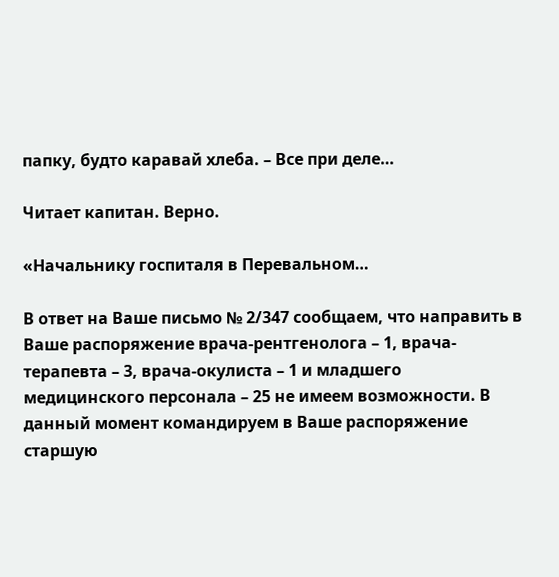папку, будто каравай хлеба. – Все при деле…

Читает капитан. Верно.

«Начальнику госпиталя в Перевальном…

В ответ на Ваше письмо № 2/347 сообщаем, что направить в Ваше распоряжение врача-рентгенолога – 1, врача-терапевта – 3, врача-окулиста – 1 и младшего медицинского персонала – 25 не имеем возможности. В данный момент командируем в Ваше распоряжение старшую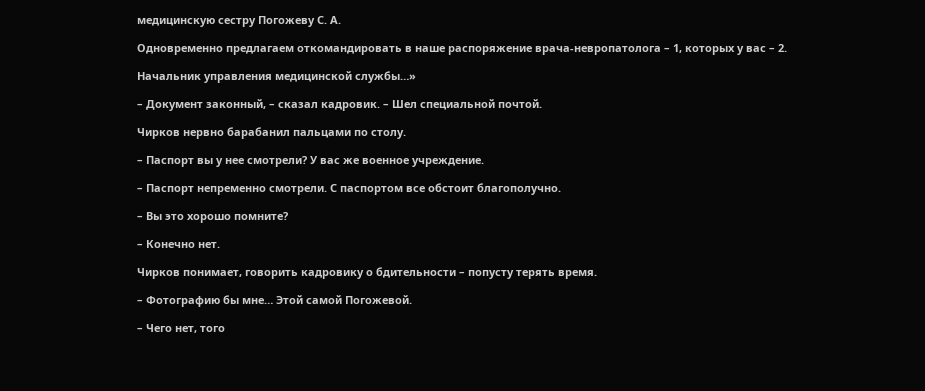медицинскую сестру Погожеву С. А.

Одновременно предлагаем откомандировать в наше распоряжение врача-невропатолога – 1, которых у вас – 2.

Начальник управления медицинской службы…»

– Документ законный, – сказал кадровик. – Шел специальной почтой.

Чирков нервно барабанил пальцами по столу.

– Паспорт вы у нее смотрели? У вас же военное учреждение.

– Паспорт непременно смотрели. С паспортом все обстоит благополучно.

– Вы это хорошо помните?

– Конечно нет.

Чирков понимает, говорить кадровику о бдительности – попусту терять время.

– Фотографию бы мне… Этой самой Погожевой.

– Чего нет, того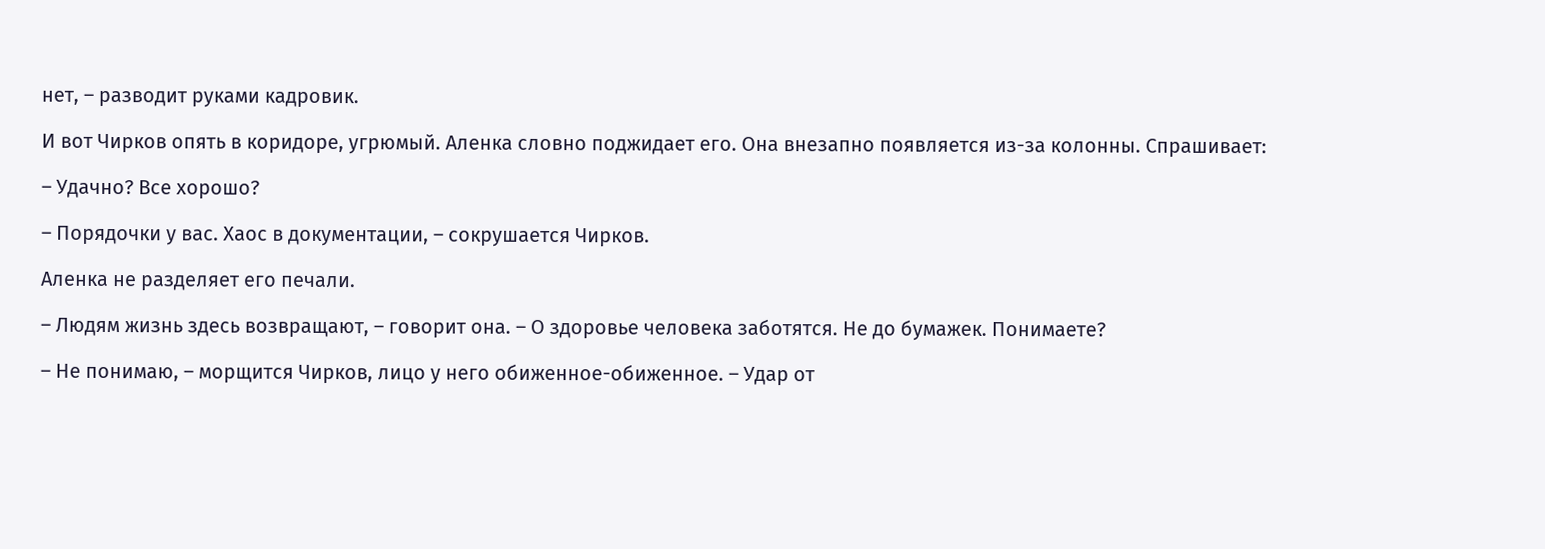нет, – разводит руками кадровик.

И вот Чирков опять в коридоре, угрюмый. Аленка словно поджидает его. Она внезапно появляется из-за колонны. Спрашивает:

– Удачно? Все хорошо?

– Порядочки у вас. Хаос в документации, – сокрушается Чирков.

Аленка не разделяет его печали.

– Людям жизнь здесь возвращают, – говорит она. – О здоровье человека заботятся. Не до бумажек. Понимаете?

– Не понимаю, – морщится Чирков, лицо у него обиженное-обиженное. – Удар от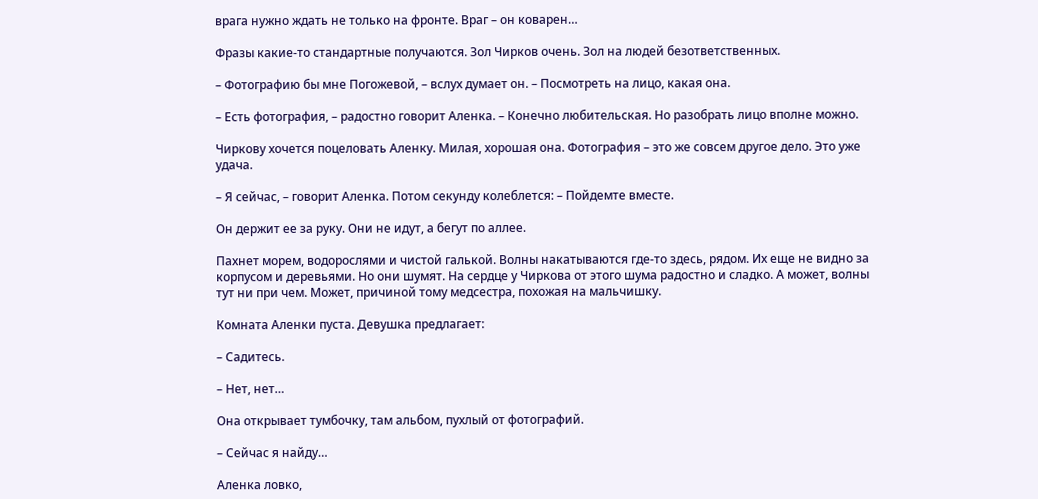врага нужно ждать не только на фронте. Враг – он коварен…

Фразы какие-то стандартные получаются. Зол Чирков очень. Зол на людей безответственных.

– Фотографию бы мне Погожевой, – вслух думает он. – Посмотреть на лицо, какая она.

– Есть фотография, – радостно говорит Аленка. – Конечно любительская. Но разобрать лицо вполне можно.

Чиркову хочется поцеловать Аленку. Милая, хорошая она. Фотография – это же совсем другое дело. Это уже удача.

– Я сейчас, – говорит Аленка. Потом секунду колеблется: – Пойдемте вместе.

Он держит ее за руку. Они не идут, а бегут по аллее.

Пахнет морем, водорослями и чистой галькой. Волны накатываются где-то здесь, рядом. Их еще не видно за корпусом и деревьями. Но они шумят. На сердце у Чиркова от этого шума радостно и сладко. А может, волны тут ни при чем. Может, причиной тому медсестра, похожая на мальчишку.

Комната Аленки пуста. Девушка предлагает:

– Садитесь.

– Нет, нет…

Она открывает тумбочку, там альбом, пухлый от фотографий.

– Сейчас я найду…

Аленка ловко,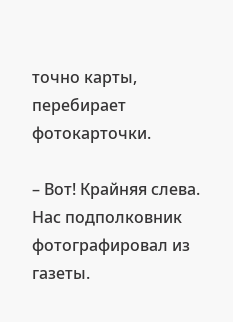точно карты, перебирает фотокарточки.

– Вот! Крайняя слева. Нас подполковник фотографировал из газеты.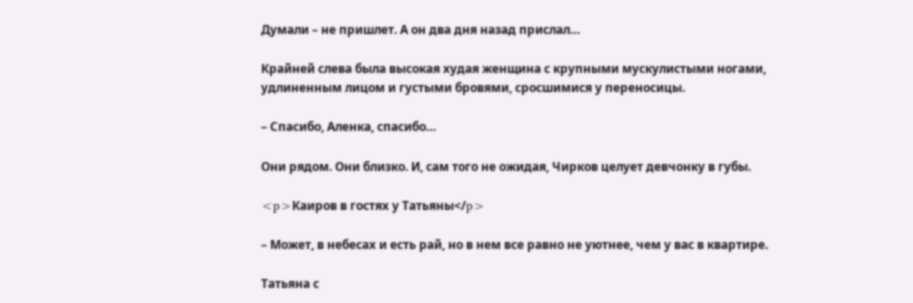Думали – не пришлет. А он два дня назад прислал…

Крайней слева была высокая худая женщина с крупными мускулистыми ногами, удлиненным лицом и густыми бровями, сросшимися у переносицы.

– Спасибо, Аленка, спасибо…

Они рядом. Они близко. И, сам того не ожидая, Чирков целует девчонку в губы.

<p>Каиров в гостях у Татьяны</p>

– Может, в небесах и есть рай, но в нем все равно не уютнее, чем у вас в квартире.

Татьяна с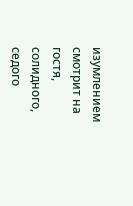изумлением смотрит на гостя, солидного, седого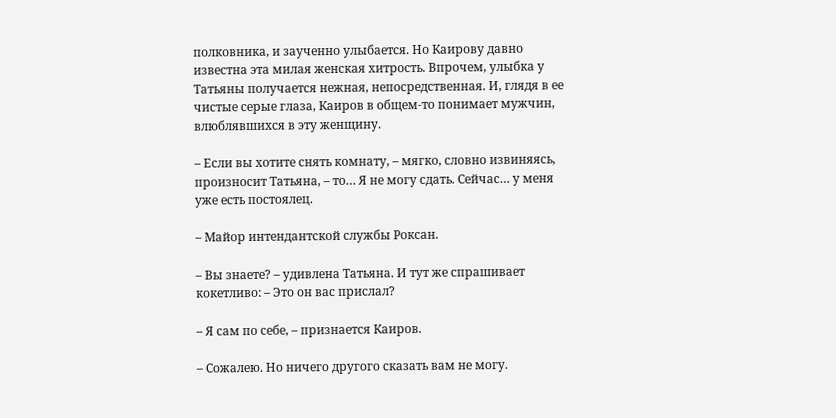полковника, и заученно улыбается. Но Каирову давно известна эта милая женская хитрость. Впрочем, улыбка у Татьяны получается нежная, непосредственная. И, глядя в ее чистые серые глаза, Каиров в общем-то понимает мужчин, влюблявшихся в эту женщину.

– Если вы хотите снять комнату, – мягко, словно извиняясь, произносит Татьяна, – то… Я не могу сдать. Сейчас… у меня уже есть постоялец.

– Майор интендантской службы Роксан.

– Вы знаете? – удивлена Татьяна. И тут же спрашивает кокетливо: – Это он вас прислал?

– Я сам по себе, – признается Каиров.

– Сожалею. Но ничего другого сказать вам не могу.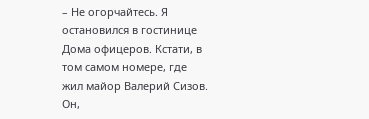– Не огорчайтесь. Я остановился в гостинице Дома офицеров. Кстати, в том самом номере, где жил майор Валерий Сизов. Он,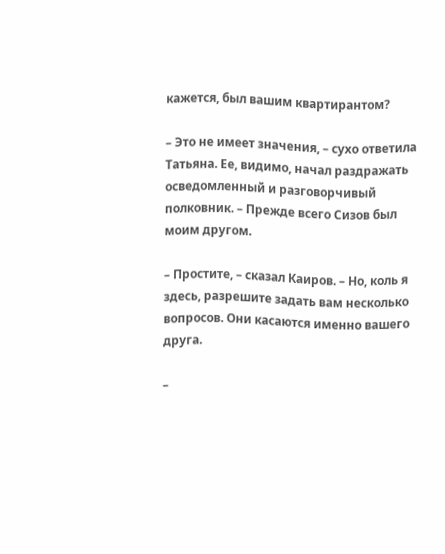кажется, был вашим квартирантом?

– Это не имеет значения, – сухо ответила Татьяна. Ее, видимо, начал раздражать осведомленный и разговорчивый полковник. – Прежде всего Сизов был моим другом.

– Простите, – сказал Каиров. – Но, коль я здесь, разрешите задать вам несколько вопросов. Они касаются именно вашего друга.

–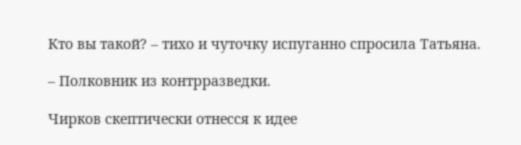Кто вы такой? – тихо и чуточку испуганно спросила Татьяна.

– Полковник из контрразведки.

Чирков скептически отнесся к идее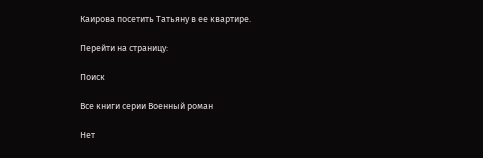Каирова посетить Татьяну в ее квартире.

Перейти на страницу:

Поиск

Все книги серии Военный роман

Нет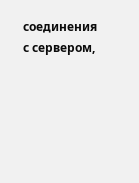соединения с сервером,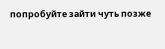попробуйте зайти чуть позже